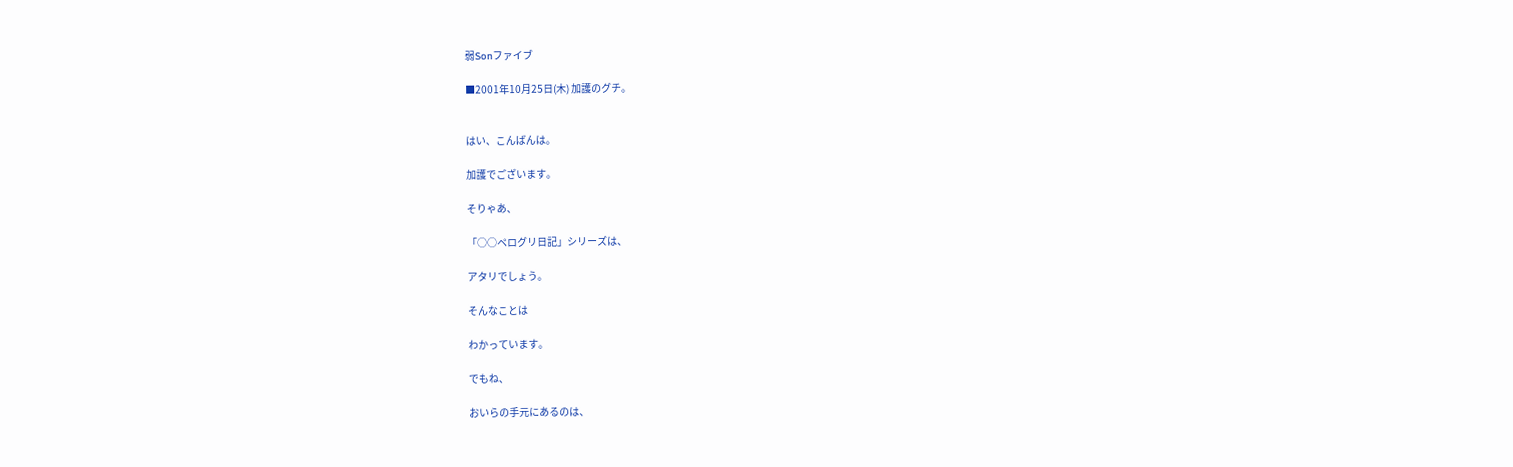弱Sonファイブ

■2001年10月25日(木) 加護のグチ。


はい、こんばんは。

加護でございます。

そりゃあ、

「○○ペログリ日記」シリーズは、

アタリでしょう。

そんなことは

わかっています。

でもね、

おいらの手元にあるのは、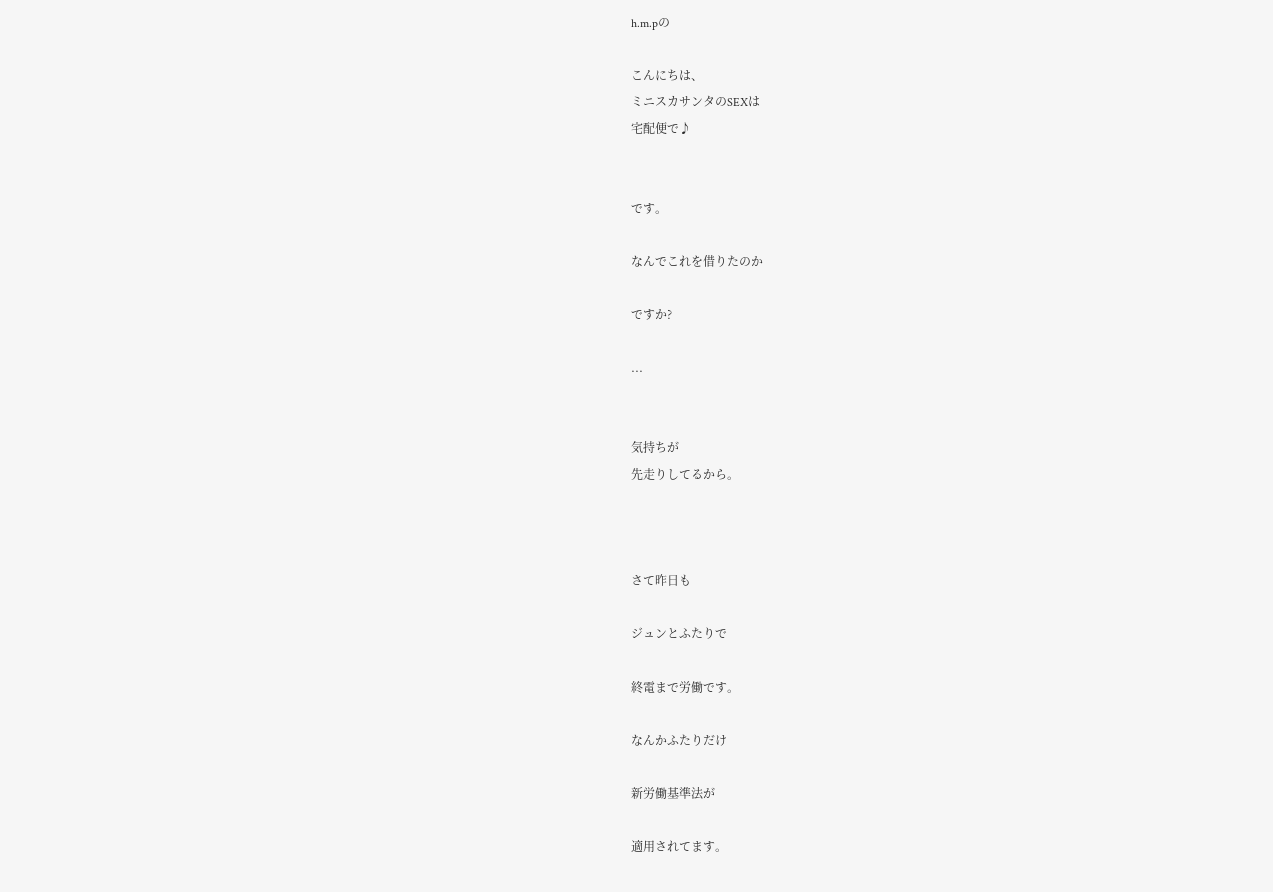h.m.pの

こんにちは、
ミニスカサンタのSEXは
宅配便で♪


です。

なんでこれを借りたのか

ですか?

...


気持ちが
先走りしてるから。



さて昨日も

ジュンとふたりで

終電まで労働です。

なんかふたりだけ

新労働基準法が

適用されてます。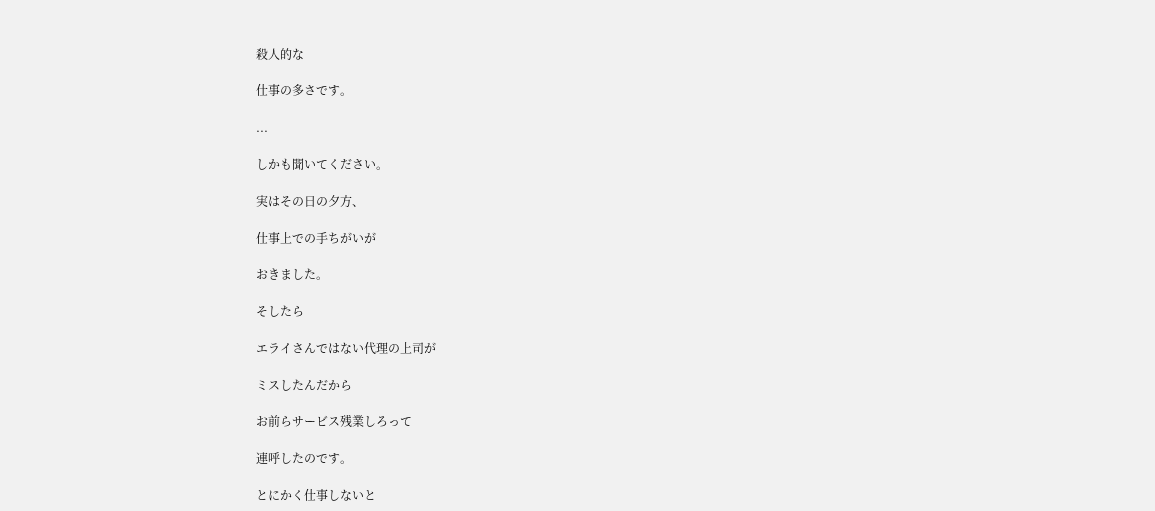殺人的な

仕事の多さです。

...

しかも聞いてください。

実はその日の夕方、

仕事上での手ちがいが

おきました。

そしたら

エライさんではない代理の上司が

ミスしたんだから

お前らサービス残業しろって

連呼したのです。

とにかく仕事しないと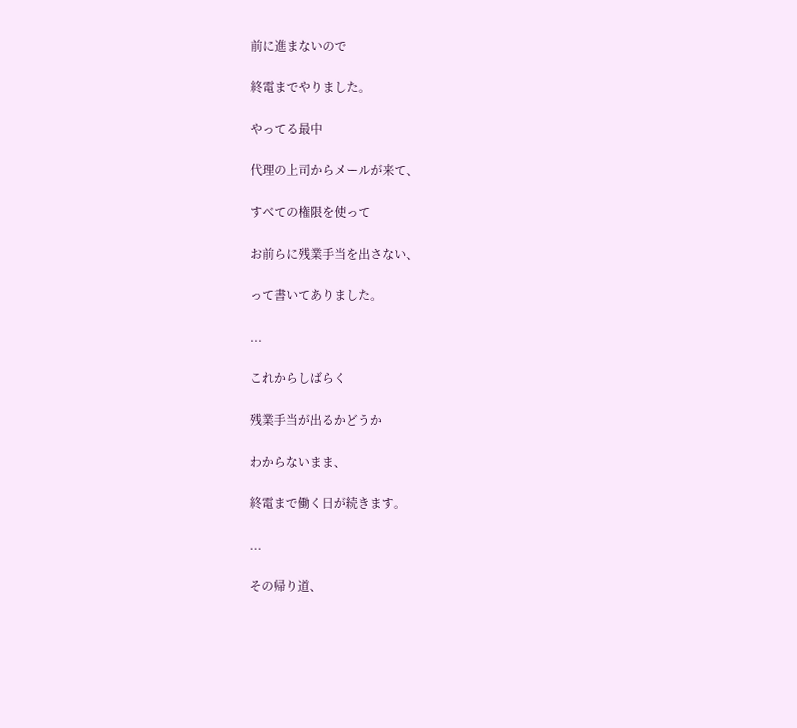前に進まないので

終電までやりました。

やってる最中

代理の上司からメールが来て、

すべての権限を使って

お前らに残業手当を出さない、

って書いてありました。

...

これからしばらく

残業手当が出るかどうか

わからないまま、

終電まで働く日が続きます。

...

その帰り道、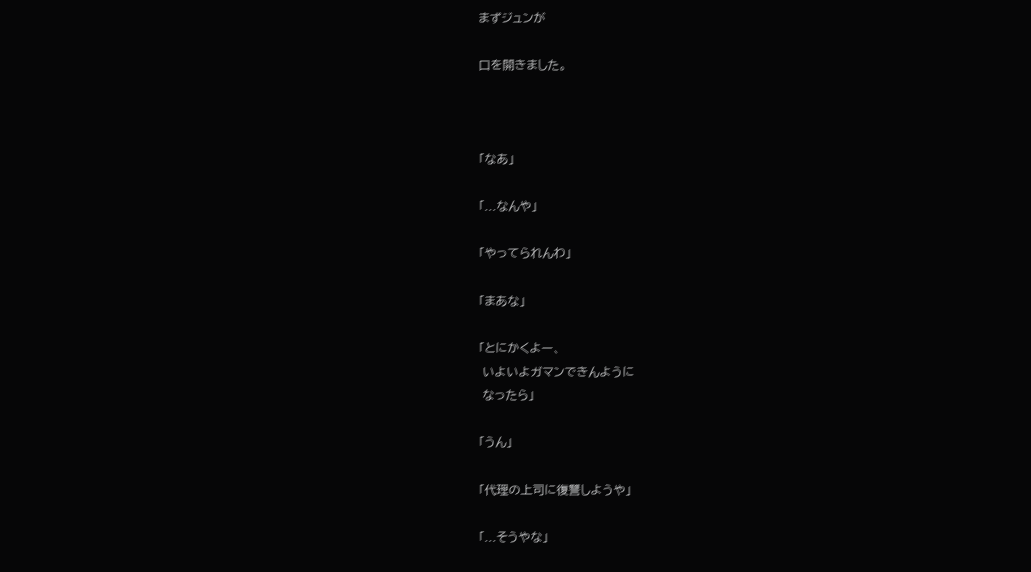まずジュンが

口を開きました。



「なあ」

「...なんや」

「やってられんわ」

「まあな」

「とにかくよー、
 いよいよガマンできんように
 なったら」

「うん」

「代理の上司に復讐しようや」

「...そうやな」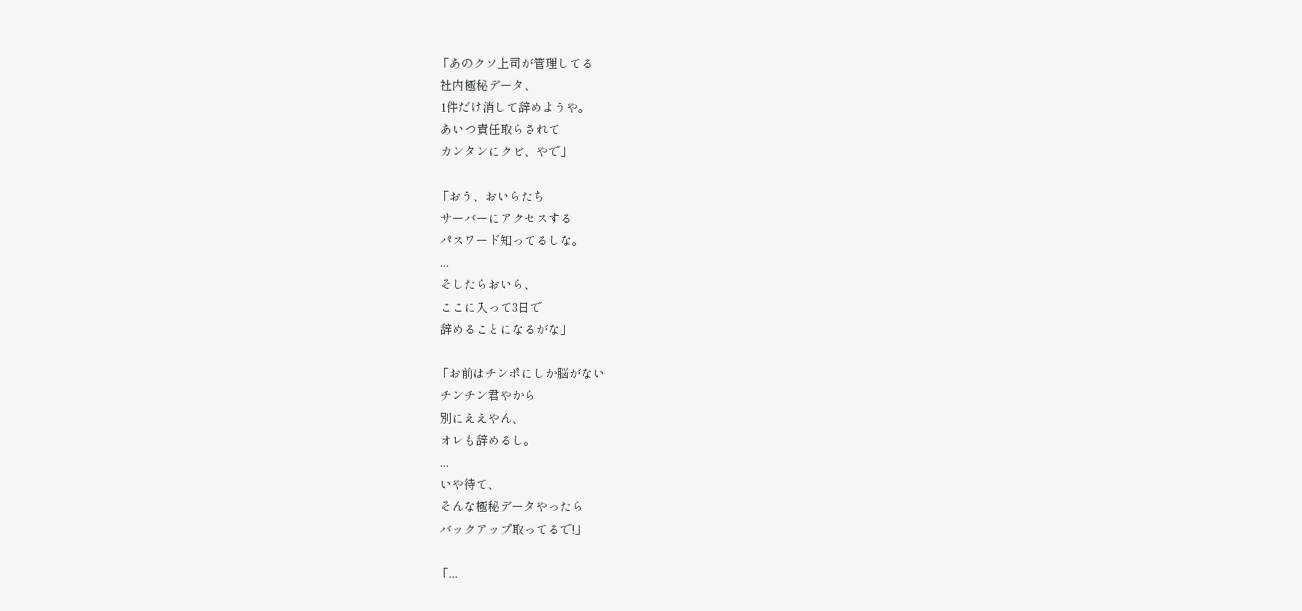「あのクソ上司が管理してる
 社内極秘データ、
 1件だけ消して辞めようや。
 あいつ責任取らされて
 カンタンにクビ、やで」

「おう、おいらたち
 サーバーにアクセスする
 パスワード知ってるしな。
 ...
 そしたらおいら、
 ここに入って3日で
 辞めることになるがな」

「お前はチンポにしか脳がない
 チンチン君やから
 別にええやん、
 オレも辞めるし。
 ...
 いや待て、
 そんな極秘データやったら
 バックアップ取ってるで!」

「...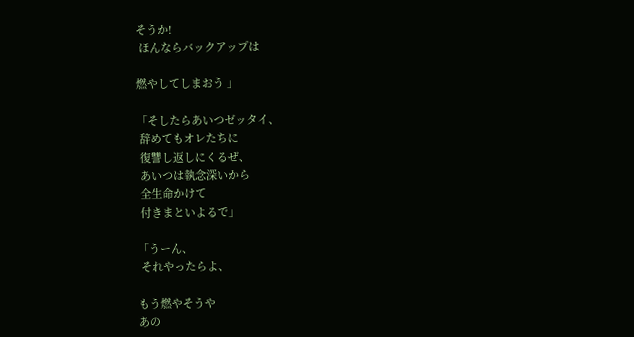そうか!
 ほんならバックアップは

燃やしてしまおう 」

「そしたらあいつゼッタイ、
 辞めてもオレたちに
 復讐し返しにくるぜ、
 あいつは執念深いから
 全生命かけて
 付きまといよるで」

「うーん、
 それやったらよ、

もう燃やそうや
あの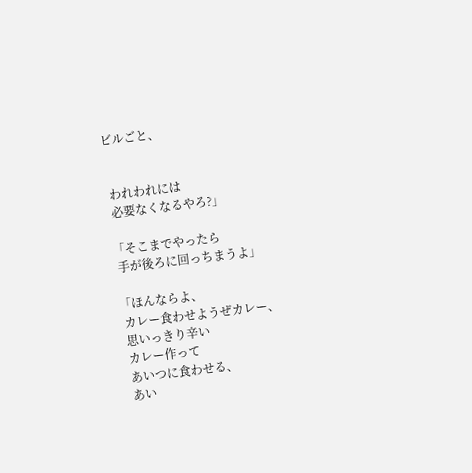ビルごと、


 われわれには
 必要なくなるやろ?」

「そこまでやったら
 手が後ろに回っちまうよ」

「ほんならよ、
 カレー食わせようぜカレー、
 思いっきり辛い
 カレー作って
 あいつに食わせる、
 あい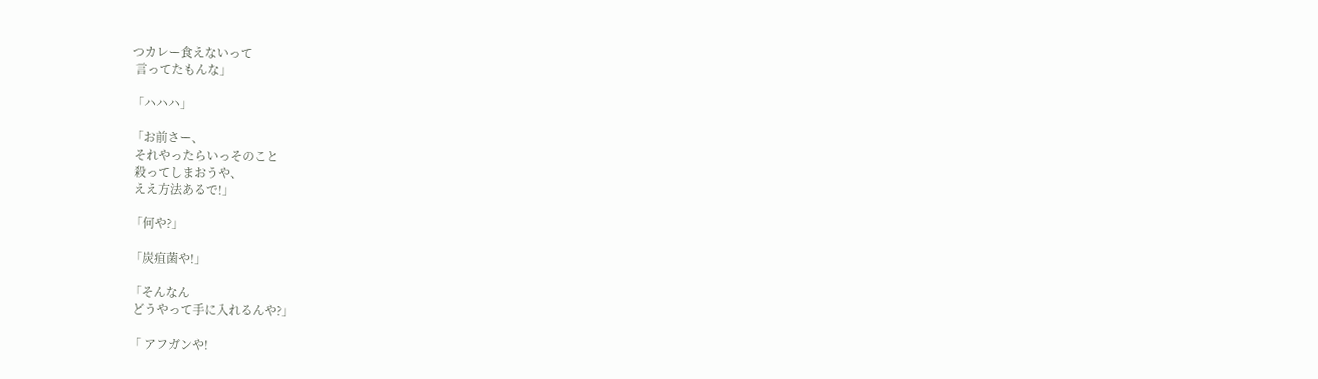つカレー食えないって
 言ってたもんな」

「ハハハ」

「お前さー、
 それやったらいっそのこと
 殺ってしまおうや、
 ええ方法あるで!」

「何や?」

「炭疽菌や!」

「そんなん
 どうやって手に入れるんや?」

「 アフガンや!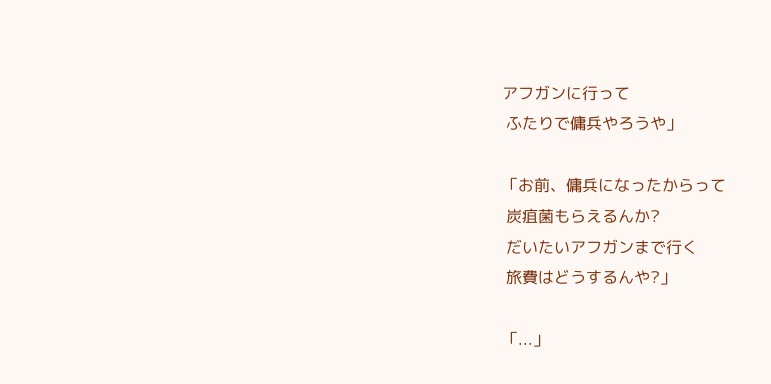アフガンに行って
 ふたりで傭兵やろうや」

「お前、傭兵になったからって
 炭疽菌もらえるんか?
 だいたいアフガンまで行く
 旅費はどうするんや?」

「...」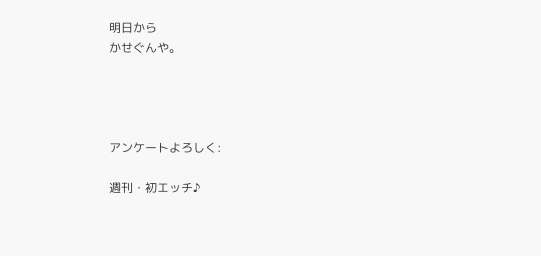明日から
かせぐんや。




アンケートよろしく:

週刊・初エッチ♪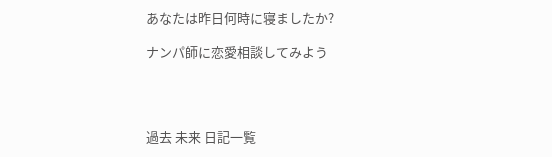あなたは昨日何時に寝ましたか?

ナンパ師に恋愛相談してみよう




過去 未来 日記一覧